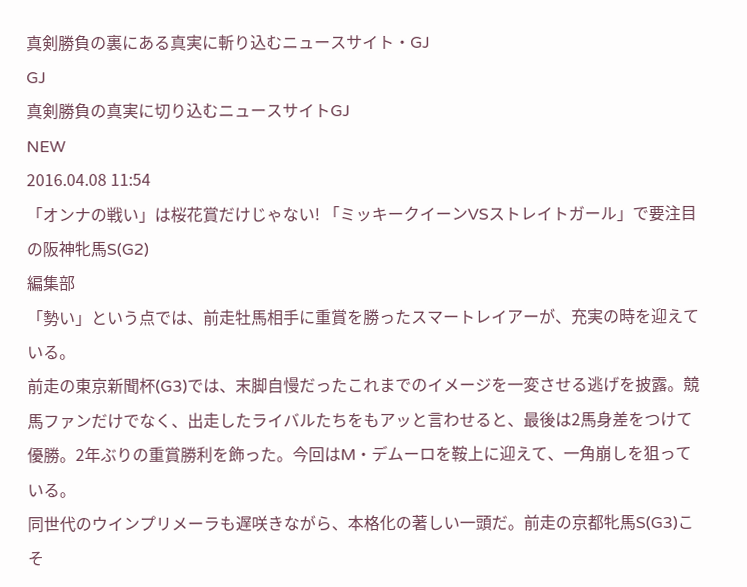真剣勝負の裏にある真実に斬り込むニュースサイト・GJ
GJ
真剣勝負の真実に切り込むニュースサイトGJ
NEW
2016.04.08 11:54
「オンナの戦い」は桜花賞だけじゃない! 「ミッキークイーンVSストレイトガール」で要注目の阪神牝馬S(G2)
編集部
「勢い」という点では、前走牡馬相手に重賞を勝ったスマートレイアーが、充実の時を迎えている。
前走の東京新聞杯(G3)では、末脚自慢だったこれまでのイメージを一変させる逃げを披露。競馬ファンだけでなく、出走したライバルたちをもアッと言わせると、最後は2馬身差をつけて優勝。2年ぶりの重賞勝利を飾った。今回はM・デムーロを鞍上に迎えて、一角崩しを狙っている。
同世代のウインプリメーラも遅咲きながら、本格化の著しい一頭だ。前走の京都牝馬S(G3)こそ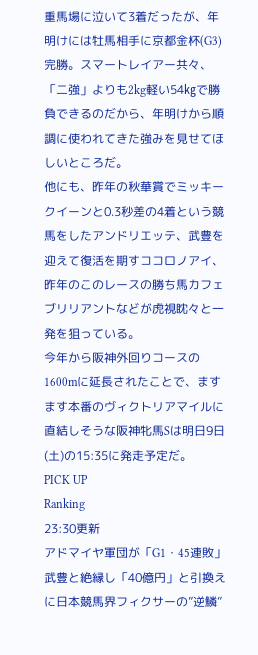重馬場に泣いて3着だったが、年明けには牡馬相手に京都金杯(G3)完勝。スマートレイアー共々、「二強」よりも2kg軽い54㎏で勝負できるのだから、年明けから順調に使われてきた強みを見せてほしいところだ。
他にも、昨年の秋華賞でミッキークイーンと0.3秒差の4着という競馬をしたアンドリエッテ、武豊を迎えて復活を期すココロノアイ、昨年のこのレースの勝ち馬カフェブリリアントなどが虎視眈々と一発を狙っている。
今年から阪神外回りコースの1600mに延長されたことで、ますます本番のヴィクトリアマイルに直結しそうな阪神牝馬Sは明日9日(土)の15:35に発走予定だ。
PICK UP
Ranking
23:30更新
アドマイヤ軍団が「G1・45連敗」武豊と絶縁し「40億円」と引換えに日本競馬界フィクサーの”逆鱗”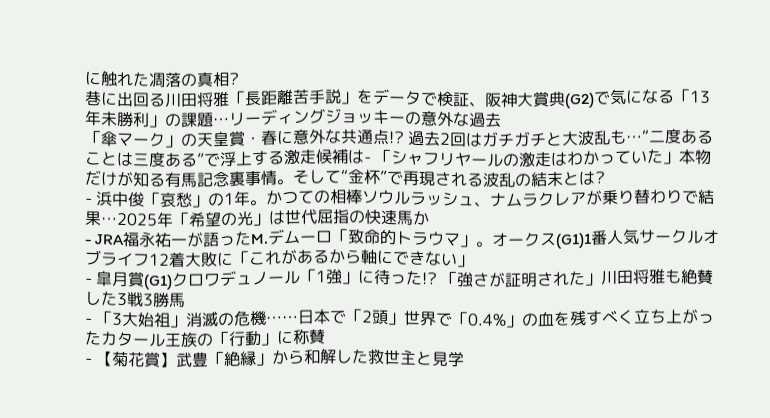に触れた凋落の真相?
巷に出回る川田将雅「長距離苦手説」をデータで検証、阪神大賞典(G2)で気になる「13年未勝利」の課題…リーディングジョッキーの意外な過去
「傘マーク」の天皇賞・春に意外な共通点!? 過去2回はガチガチと大波乱も…“二度あることは三度ある”で浮上する激走候補は- 「シャフリヤールの激走はわかっていた」本物だけが知る有馬記念裏事情。そして“金杯”で再現される波乱の結末とは?
- 浜中俊「哀愁」の1年。かつての相棒ソウルラッシュ、ナムラクレアが乗り替わりで結果…2025年「希望の光」は世代屈指の快速馬か
- JRA福永祐一が語ったM.デムーロ「致命的トラウマ」。オークス(G1)1番人気サークルオブライフ12着大敗に「これがあるから軸にできない」
- 皐月賞(G1)クロワデュノール「1強」に待った!? 「強さが証明された」川田将雅も絶賛した3戦3勝馬
- 「3大始祖」消滅の危機……日本で「2頭」世界で「0.4%」の血を残すべく立ち上がったカタール王族の「行動」に称賛
- 【菊花賞】武豊「絶縁」から和解した救世主と見学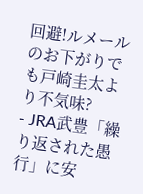回避!ルメールのお下がりでも戸崎圭太より不気味?
- JRA武豊「繰り返された愚行」に安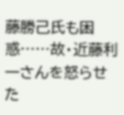藤勝己氏も困惑……故・近藤利一さんを怒らせた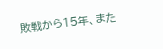敗戦から15年、また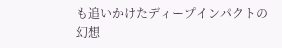も追いかけたディープインパクトの幻想